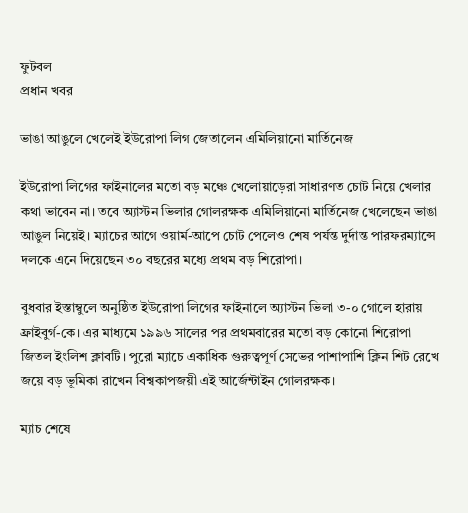ফুটবল
প্রধান খবর

ভাঙা আঙুলে খেলেই ইউরোপা লিগ জেতালেন এমিলিয়ানো মার্তিনেজ

ইউরোপা লিগের ফাইনালের মতো বড় মঞ্চে খেলোয়াড়েরা সাধারণত চোট নিয়ে খেলার কথা ভাবেন না। তবে অ্যাস্টন ভিলার গোলরক্ষক এমিলিয়ানো মার্তিনেজ খেলেছেন ভাঙা আঙুল নিয়েই। ম্যাচের আগে ওয়ার্ম-আপে চোট পেলেও শেষ পর্যন্ত দুর্দান্ত পারফরম্যান্সে দলকে এনে দিয়েছেন ৩০ বছরের মধ্যে প্রথম বড় শিরোপা।

বুধবার ইস্তাম্বুলে অনুষ্ঠিত ইউরোপা লিগের ফাইনালে অ্যাস্টন ভিলা ৩-০ গোলে হারায় ফ্রাইবুর্গ-কে। এর মাধ্যমে ১৯৯৬ সালের পর প্রথমবারের মতো বড় কোনো শিরোপা জিতল ইংলিশ ক্লাবটি। পুরো ম্যাচে একাধিক গুরুত্বপূর্ণ সেভের পাশাপাশি ক্লিন শিট রেখে জয়ে বড় ভূমিকা রাখেন বিশ্বকাপজয়ী এই আর্জেন্টাইন গোলরক্ষক।

ম্যাচ শেষে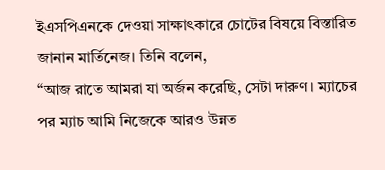ইএসপিএনকে দেওয়া সাক্ষাৎকারে চোটের বিষয়ে বিস্তারিত জানান মার্তিনেজ। তিনি বলেন,
“আজ রাতে আমরা যা অর্জন করেছি, সেটা দারুণ। ম্যাচের পর ম্যাচ আমি নিজেকে আরও উন্নত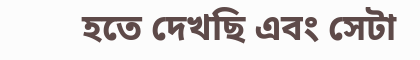হতে দেখছি এবং সেটা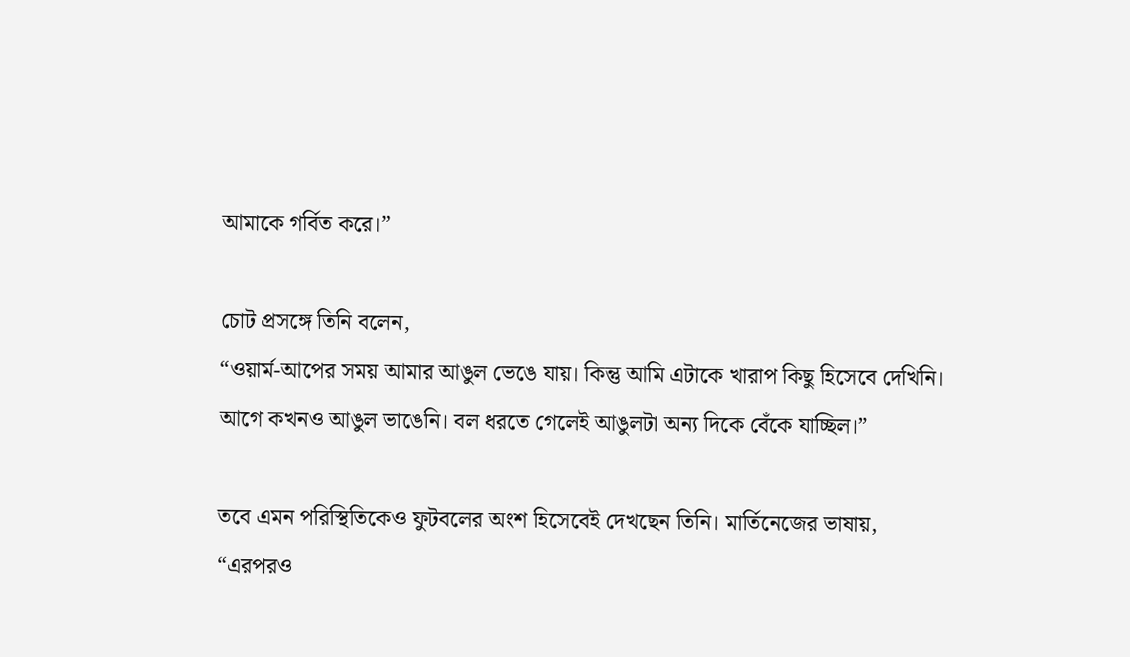আমাকে গর্বিত করে।”

চোট প্রসঙ্গে তিনি বলেন,
“ওয়ার্ম-আপের সময় আমার আঙুল ভেঙে যায়। কিন্তু আমি এটাকে খারাপ কিছু হিসেবে দেখিনি। আগে কখনও আঙুল ভাঙেনি। বল ধরতে গেলেই আঙুলটা অন্য দিকে বেঁকে যাচ্ছিল।”

তবে এমন পরিস্থিতিকেও ফুটবলের অংশ হিসেবেই দেখছেন তিনি। মার্তিনেজের ভাষায়,
“এরপরও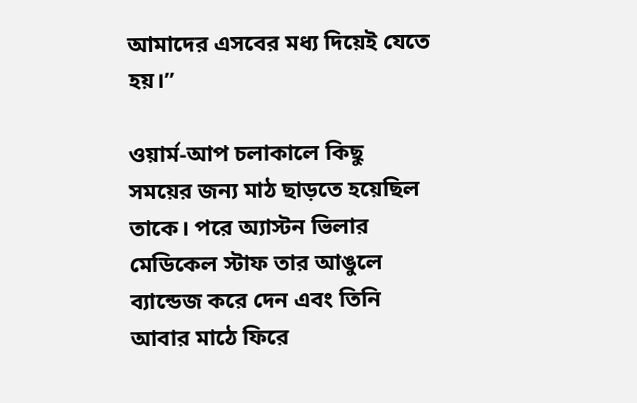আমাদের এসবের মধ্য দিয়েই যেতে হয়।”

ওয়ার্ম-আপ চলাকালে কিছু সময়ের জন্য মাঠ ছাড়তে হয়েছিল তাকে। পরে অ্যাস্টন ভিলার মেডিকেল স্টাফ তার আঙুলে ব্যান্ডেজ করে দেন এবং তিনি আবার মাঠে ফিরে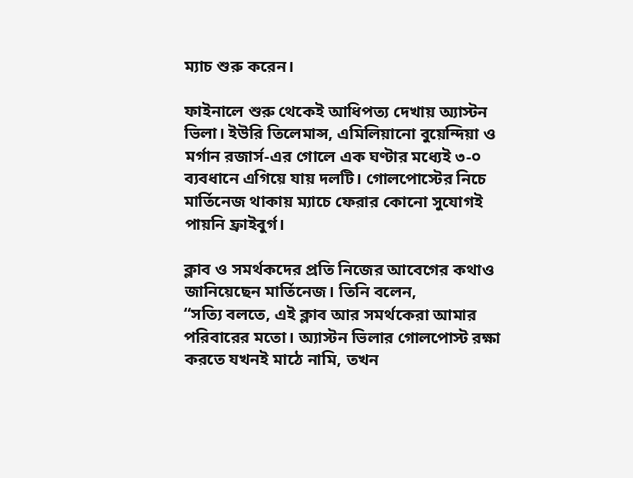ম্যাচ শুরু করেন।

ফাইনালে শুরু থেকেই আধিপত্য দেখায় অ্যাস্টন ভিলা। ইউরি তিলেমান্স, এমিলিয়ানো বুয়েন্দিয়া ও মর্গান রজার্স-এর গোলে এক ঘণ্টার মধ্যেই ৩-০ ব্যবধানে এগিয়ে যায় দলটি। গোলপোস্টের নিচে মার্তিনেজ থাকায় ম্যাচে ফেরার কোনো সুযোগই পায়নি ফ্রাইবুর্গ।

ক্লাব ও সমর্থকদের প্রতি নিজের আবেগের কথাও জানিয়েছেন মার্তিনেজ। তিনি বলেন,
“সত্যি বলতে, এই ক্লাব আর সমর্থকেরা আমার পরিবারের মতো। অ্যাস্টন ভিলার গোলপোস্ট রক্ষা করতে যখনই মাঠে নামি, তখন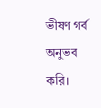ভীষণ গর্ব অনুভব করি।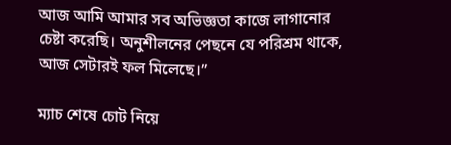আজ আমি আমার সব অভিজ্ঞতা কাজে লাগানোর চেষ্টা করেছি। অনুশীলনের পেছনে যে পরিশ্রম থাকে, আজ সেটারই ফল মিলেছে।”

ম্যাচ শেষে চোট নিয়ে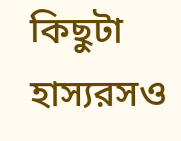কিছুটা হাস্যরসও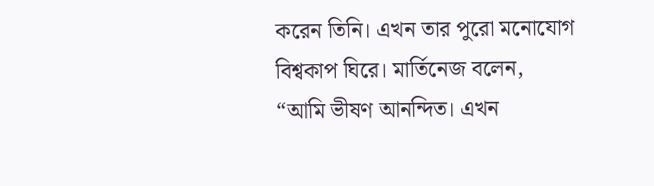করেন তিনি। এখন তার পুরো মনোযোগ বিশ্বকাপ ঘিরে। মার্তিনেজ বলেন,
“আমি ভীষণ আনন্দিত। এখন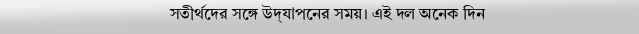সতীর্থদের সঙ্গে উদ্‌যাপনের সময়। এই দল অনেক দিন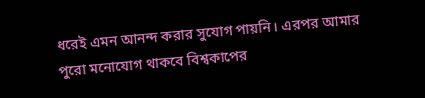ধরেই এমন আনন্দ করার সুযোগ পায়নি। এরপর আমার পুরো মনোযোগ থাকবে বিশ্বকাপের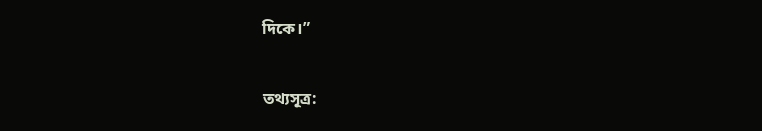দিকে।”

তথ্যসূত্র: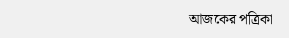আজকের পত্রিকা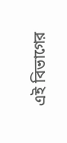এই বিভাগের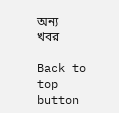অন্য খবর

Back to top button